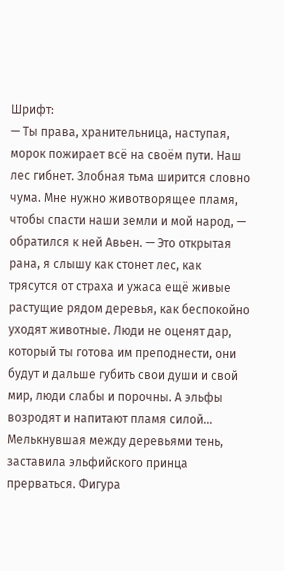Шрифт:
— Ты права, хранительница, наступая, морок пожирает всё на своём пути. Наш лес гибнет. Злобная тьма ширится словно чума. Мне нужно животворящее пламя, чтобы спасти наши земли и мой народ, — обратился к ней Авьен. — Это открытая рана, я слышу как стонет лес, как трясутся от страха и ужаса ещё живые растущие рядом деревья, как беспокойно уходят животные. Люди не оценят дар, который ты готова им преподнести, они будут и дальше губить свои души и свой мир, люди слабы и порочны. А эльфы возродят и напитают пламя силой…
Мелькнувшая между деревьями тень, заставила эльфийского принца прерваться. Фигура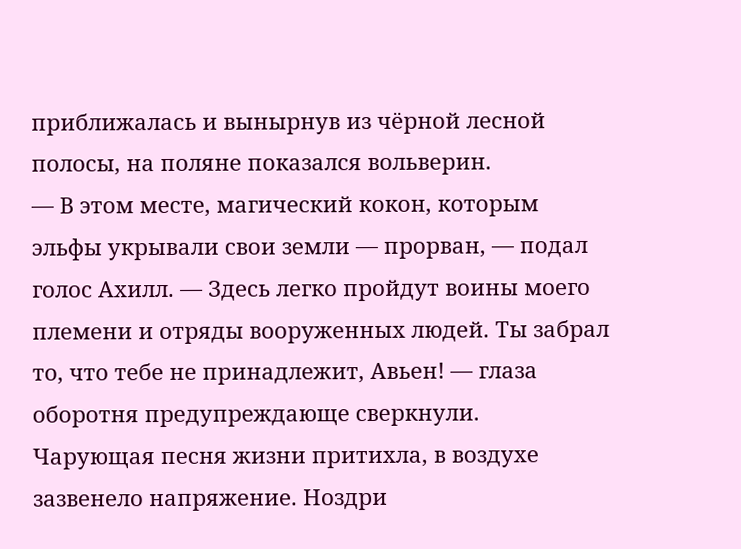приближалась и вынырнув из чёрной лесной полосы, на поляне показался вольверин.
— В этом месте, магический кокон, которым эльфы укрывали свои земли — прорван, — подал голос Ахилл. — Здесь легко пройдут воины моего племени и отряды вооруженных людей. Ты забрал то, что тебе не принадлежит, Авьен! — глаза оборотня предупреждающе сверкнули.
Чарующая песня жизни притихла, в воздухе зазвенело напряжение. Ноздри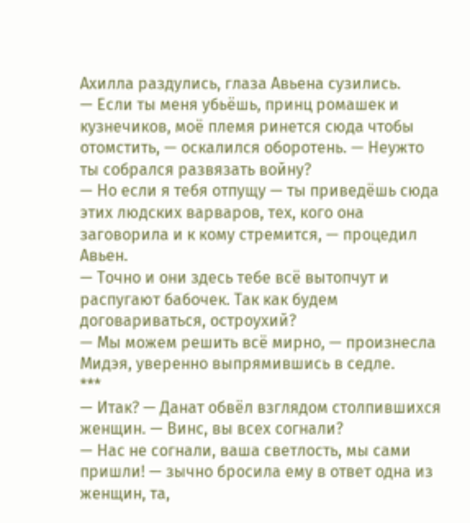Ахилла раздулись, глаза Авьена сузились.
— Если ты меня убьёшь, принц ромашек и кузнечиков, моё племя ринется сюда чтобы отомстить, — оскалился оборотень. — Неужто ты собрался развязать войну?
— Но если я тебя отпущу — ты приведёшь сюда этих людских варваров, тех, кого она заговорила и к кому стремится, — процедил Авьен.
— Точно и они здесь тебе всё вытопчут и распугают бабочек. Так как будем договариваться, остроухий?
— Мы можем решить всё мирно, — произнесла Мидэя, уверенно выпрямившись в седле.
***
— Итак? — Данат обвёл взглядом столпившихся женщин. — Винс, вы всех согнали?
— Нас не согнали, ваша светлость, мы сами пришли! — зычно бросила ему в ответ одна из женщин, та,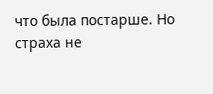что была постарше. Но страха не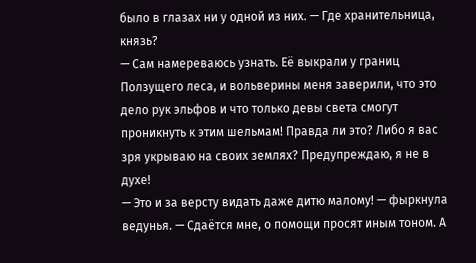было в глазах ни у одной из них. — Где хранительница, князь?
— Сам намереваюсь узнать. Её выкрали у границ Ползущего леса, и вольверины меня заверили, что это дело рук эльфов и что только девы света смогут проникнуть к этим шельмам! Правда ли это? Либо я вас зря укрываю на своих землях? Предупреждаю, я не в духе!
— Это и за версту видать даже дитю малому! — фыркнула ведунья. — Сдаётся мне, о помощи просят иным тоном. А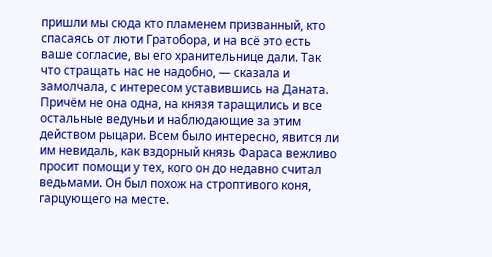пришли мы сюда кто пламенем призванный, кто спасаясь от люти Гратобора, и на всё это есть ваше согласие, вы его хранительнице дали. Так что стращать нас не надобно, — сказала и замолчала, с интересом уставившись на Даната. Причём не она одна, на князя таращились и все остальные ведуньи и наблюдающие за этим действом рыцари. Всем было интересно, явится ли им невидаль, как вздорный князь Фараса вежливо просит помощи у тех, кого он до недавно считал ведьмами. Он был похож на строптивого коня, гарцующего на месте.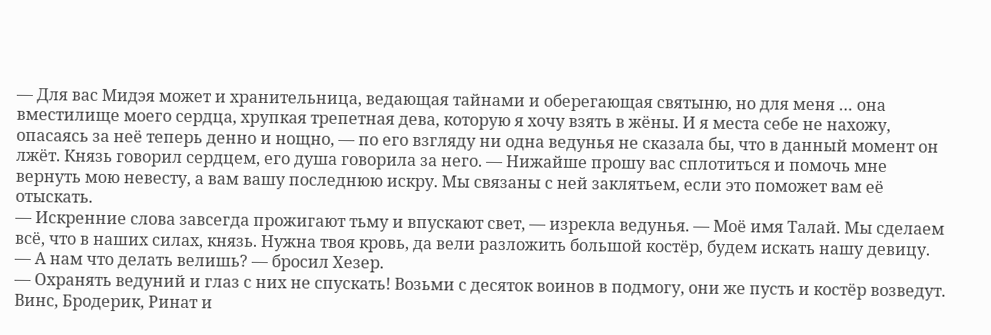— Для вас Мидэя может и хранительница, ведающая тайнами и оберегающая святыню, но для меня … она вместилище моего сердца, хрупкая трепетная дева, которую я хочу взять в жёны. И я места себе не нахожу, опасаясь за неё теперь денно и нощно, — по его взгляду ни одна ведунья не сказала бы, что в данный момент он лжёт. Князь говорил сердцем, его душа говорила за него. — Нижайше прошу вас сплотиться и помочь мне вернуть мою невесту, а вам вашу последнюю искру. Мы связаны с ней заклятьем, если это поможет вам её отыскать.
— Искренние слова завсегда прожигают тьму и впускают свет, — изрекла ведунья. — Моё имя Талай. Мы сделаем всё, что в наших силах, князь. Нужна твоя кровь, да вели разложить большой костёр, будем искать нашу девицу.
— А нам что делать велишь? — бросил Хезер.
— Охранять ведуний и глаз с них не спускать! Возьми с десяток воинов в подмогу, они же пусть и костёр возведут. Винс, Бродерик, Ринат и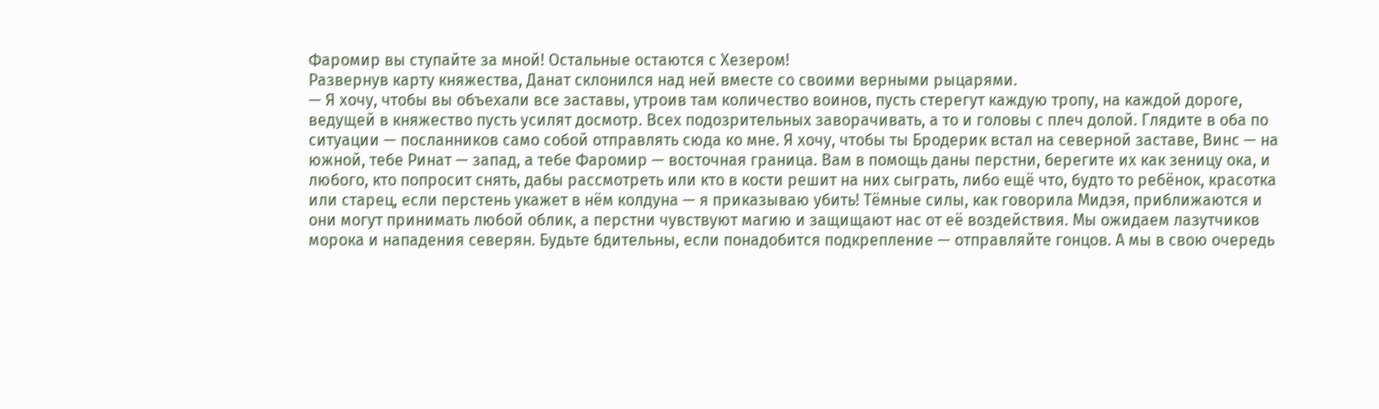Фаромир вы ступайте за мной! Остальные остаются с Хезером!
Развернув карту княжества, Данат склонился над ней вместе со своими верными рыцарями.
— Я хочу, чтобы вы объехали все заставы, утроив там количество воинов, пусть стерегут каждую тропу, на каждой дороге, ведущей в княжество пусть усилят досмотр. Всех подозрительных заворачивать, а то и головы с плеч долой. Глядите в оба по ситуации — посланников само собой отправлять сюда ко мне. Я хочу, чтобы ты Бродерик встал на северной заставе, Винс — на южной, тебе Ринат — запад, а тебе Фаромир — восточная граница. Вам в помощь даны перстни, берегите их как зеницу ока, и любого, кто попросит снять, дабы рассмотреть или кто в кости решит на них сыграть, либо ещё что, будто то ребёнок, красотка или старец, если перстень укажет в нём колдуна — я приказываю убить! Тёмные силы, как говорила Мидэя, приближаются и они могут принимать любой облик, а перстни чувствуют магию и защищают нас от её воздействия. Мы ожидаем лазутчиков морока и нападения северян. Будьте бдительны, если понадобится подкрепление — отправляйте гонцов. А мы в свою очередь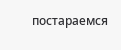постараемся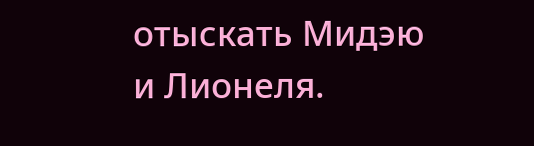отыскать Мидэю и Лионеля.